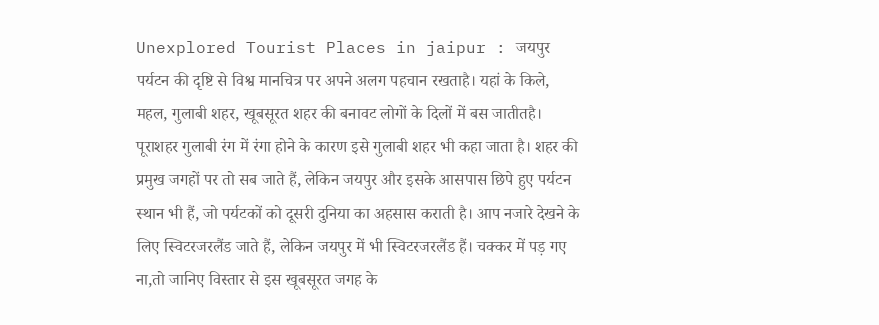Unexplored Tourist Places in jaipur : जयपुर पर्यटन की दृष्टि से विश्व मानचित्र पर अपने अलग पहचान रखताहै। यहां के किले, महल, गुलाबी शहर, खूबसूरत शहर की बनावट लोगों के दिलों में बस जातीतहै। पूराशहर गुलाबी रंग में रंगा होने के कारण इसे गुलाबी शहर भी कहा जाता है। शहर की प्रमुख जगहों पर तो सब जाते हैं, लेकिन जयपुर और इसके आसपास छिपे हुए पर्यटन स्थान भी हैं, जो पर्यटकों को दूसरी दुनिया का अहसास कराती है। आप नजारे देखने के लिए स्विटरजरलैंड जाते हैं, लेकिन जयपुर में भी स्विटरजरलैंड हैं। चक्कर में पड़ गए ना,तो जानिए विस्तार से इस खूबसूरत जगह के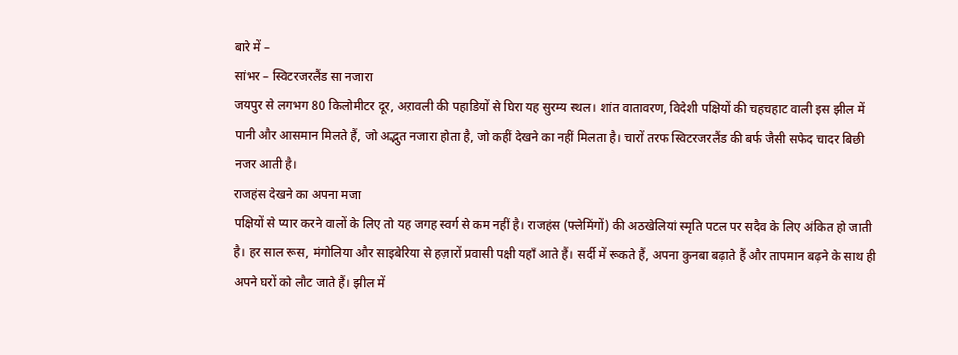बारे में –
सांभर – स्विटरजरलैंड सा नजारा
जयपुर से लगभग 80 किलोमीटर दूर, अऱावली की पहाडियों से घिरा यह सुरम्य स्थल। शांत वातावरण, विदेशी पक्षियों की चहचहाट वाली इस झील में पानी और आसमान मिलते हैं, जो अद्भुत नजारा होता है, जो कहीं देखने का नहीं मिलता है। चारों तरफ स्विटरजरलैंड की बर्फ जैसी सफेद चादर बिछी नजर आती है।
राजहंस देखने का अपना मजा
पक्षियों से प्यार करने वालों के लिए तो यह जगह स्वर्ग से कम नहीं है। राजहंस (फ्लेमिंगों) की अठखेलियां स्मृति पटल पर सदैव के लिए अंकित हो जाती है। हर साल रूस, मंगोलिया और साइबेरिया से हज़ारों प्रवासी पक्षी यहाँ आते हैं। सर्दी में रूकते हैं, अपना कुनबा बढ़ाते हैं और तापमान बढ़ने के साथ ही अपने घरों को लौट जाते हैं। झील में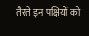तैरते इन पक्षियों को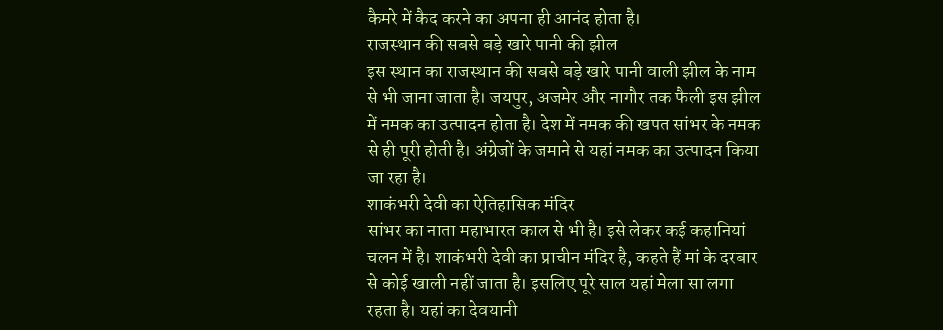कैमरे में कैद करने का अपना ही आनंद होता है।
राजस्थान की सबसे बड़े खारे पानी की झील
इस स्थान का राजस्थान की सबसे बड़े खारे पानी वाली झील के नाम से भी जाना जाता है। जयपुर, अजमेर और नागौर तक फैली इस झील में नमक का उत्पादन होता है। देश में नमक की खपत सांभर के नमक से ही पूरी होती है। अंग्रेजों के जमाने से यहां नमक का उत्पादन किया जा रहा है।
शाकंभरी देवी का ऐतिहासिक मंदिर
सांभर का नाता महाभारत काल से भी है। इसे लेकर कई कहानियां चलन में है। शाकंभरी देवी का प्राचीन मंदिर है, कहते हैं मां के दरबार से कोई खाली नहीं जाता है। इसलिए पूरे साल यहां मेला सा लगा रहता है। यहां का देवयानी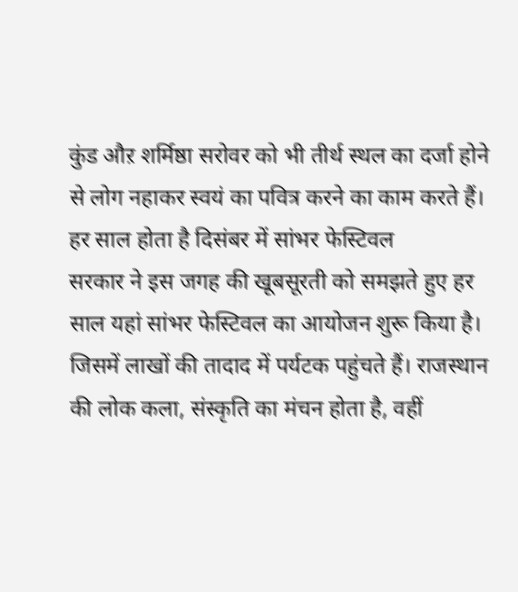कुंड औऱ शर्मिष्ठा सरोवर को भी तीर्थ स्थल का दर्जा होने से लोग नहाकर स्वयं का पवित्र करने का काम करते हैं।
हर साल होता है दिसंबर में सांभर फेस्टिवल
सरकार ने इस जगह की खूबसूरती को समझते हुए हर साल यहां सांभर फेस्टिवल का आयोजन शुरू किया है। जिसमें लाखों की तादाद में पर्यटक पहुंचते हैं। राजस्थान की लोक कला, संस्कृति का मंचन होता है, वहीं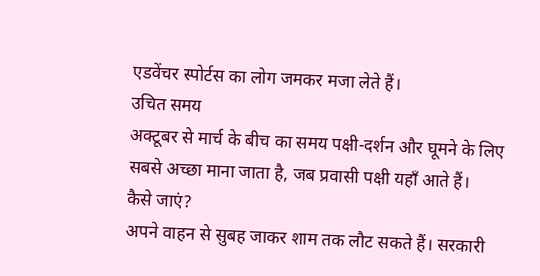एडवेंचर स्पोर्टस का लोग जमकर मजा लेते हैं।
उचित समय
अक्टूबर से मार्च के बीच का समय पक्षी-दर्शन और घूमने के लिए सबसे अच्छा माना जाता है, जब प्रवासी पक्षी यहाँ आते हैं।
कैसे जाएं?
अपने वाहन से सुबह जाकर शाम तक लौट सकते हैं। सरकारी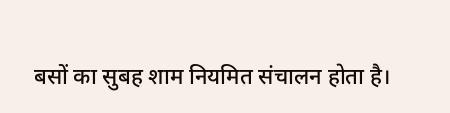बसों का सुबह शाम नियमित संचालन होता है।